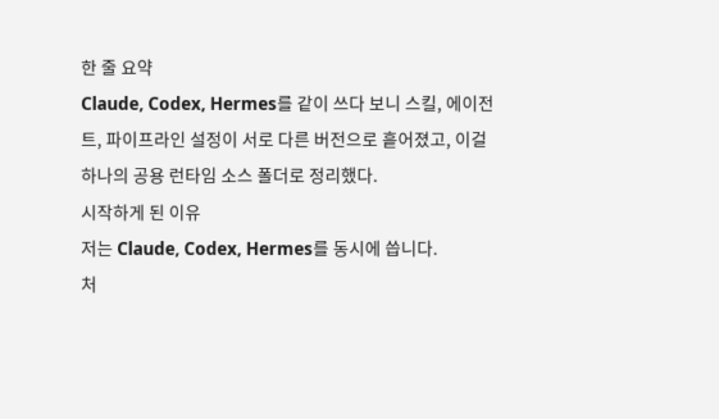한 줄 요약
Claude, Codex, Hermes를 같이 쓰다 보니 스킬, 에이전트, 파이프라인 설정이 서로 다른 버전으로 흩어졌고, 이걸 하나의 공용 런타임 소스 폴더로 정리했다.
시작하게 된 이유
저는 Claude, Codex, Hermes를 동시에 씁니다.
처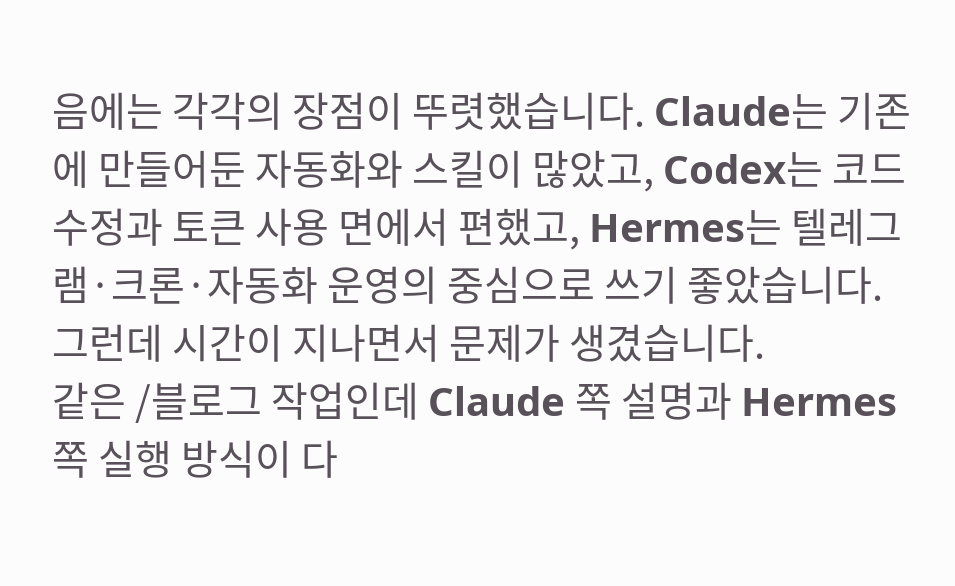음에는 각각의 장점이 뚜렷했습니다. Claude는 기존에 만들어둔 자동화와 스킬이 많았고, Codex는 코드 수정과 토큰 사용 면에서 편했고, Hermes는 텔레그램·크론·자동화 운영의 중심으로 쓰기 좋았습니다.
그런데 시간이 지나면서 문제가 생겼습니다.
같은 /블로그 작업인데 Claude 쪽 설명과 Hermes 쪽 실행 방식이 다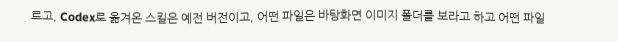르고, Codex로 옮겨온 스킬은 예전 버전이고, 어떤 파일은 바탕화면 이미지 폴더를 보라고 하고 어떤 파일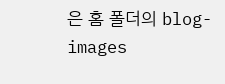은 홈 폴더의 blog-images